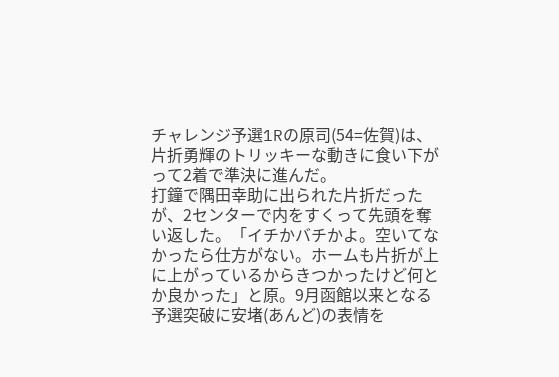チャレンジ予選1Rの原司(54=佐賀)は、片折勇輝のトリッキーな動きに食い下がって2着で準決に進んだ。
打鐘で隅田幸助に出られた片折だったが、2センターで内をすくって先頭を奪い返した。「イチかバチかよ。空いてなかったら仕方がない。ホームも片折が上に上がっているからきつかったけど何とか良かった」と原。9月函館以来となる予選突破に安堵(あんど)の表情を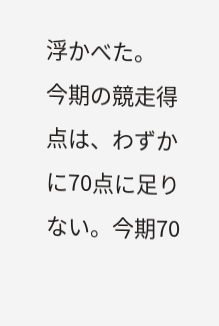浮かべた。
今期の競走得点は、わずかに70点に足りない。今期70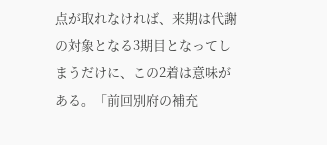点が取れなければ、来期は代謝の対象となる3期目となってしまうだけに、この2着は意味がある。「前回別府の補充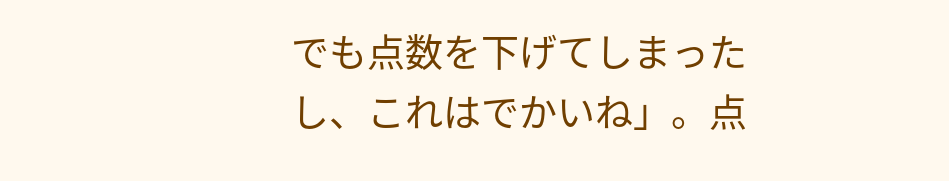でも点数を下げてしまったし、これはでかいね」。点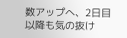数アップへ、2日目以降も気の抜け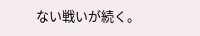ない戦いが続く。